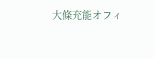大條充能オフィ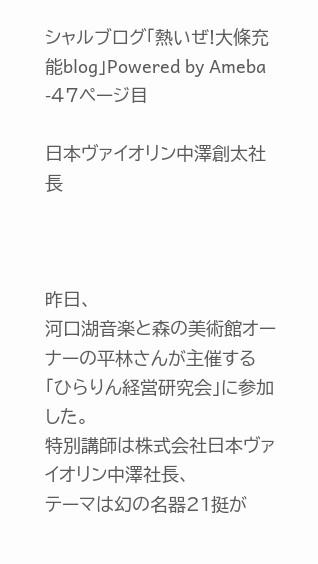シャルブログ「熱いぜ!大條充能blog」Powered by Ameba -47ページ目

日本ヴァイオリン中澤創太社長



昨日、
河口湖音楽と森の美術館オーナーの平林さんが主催する
「ひらりん経営研究会」に参加した。
特別講師は株式会社日本ヴァイオリン中澤社長、
テーマは幻の名器21挺が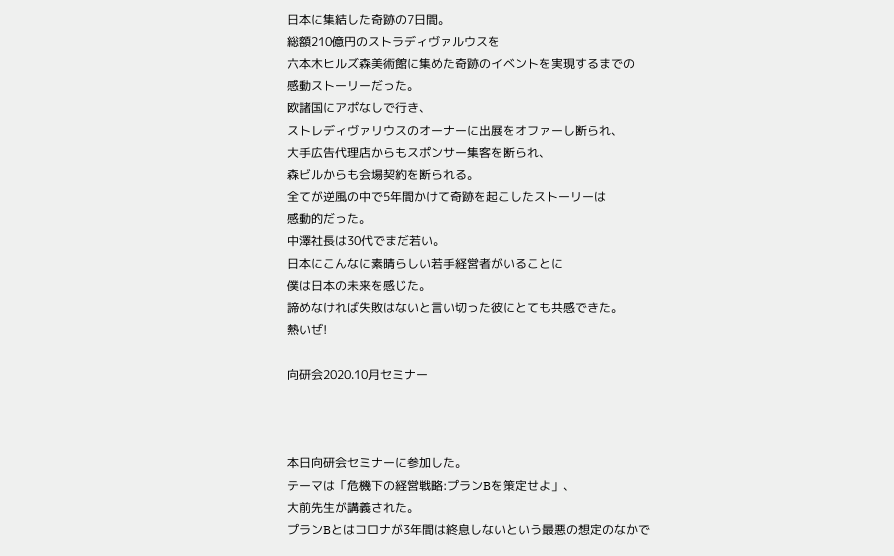日本に集結した奇跡の7日間。
総額210億円のストラディヴァルウスを
六本木ヒルズ森美術館に集めた奇跡のイベントを実現するまでの
感動ストーリーだった。
欧諸国にアポなしで行き、
ストレディヴァリウスのオーナーに出展をオファーし断られ、
大手広告代理店からもスポンサー集客を断られ、
森ビルからも会場契約を断られる。
全てが逆風の中で5年間かけて奇跡を起こしたストーリーは
感動的だった。
中澤社長は30代でまだ若い。
日本にこんなに素晴らしい若手経営者がいることに
僕は日本の未来を感じた。
諦めなければ失敗はないと言い切った彼にとても共感できた。
熱いぜ!

向研会2020.10月セミナー



本日向研会セミナーに参加した。
テーマは「危機下の経営戦略:プランBを策定せよ」、
大前先生が講義された。
プランBとはコロナが3年間は終息しないという最悪の想定のなかで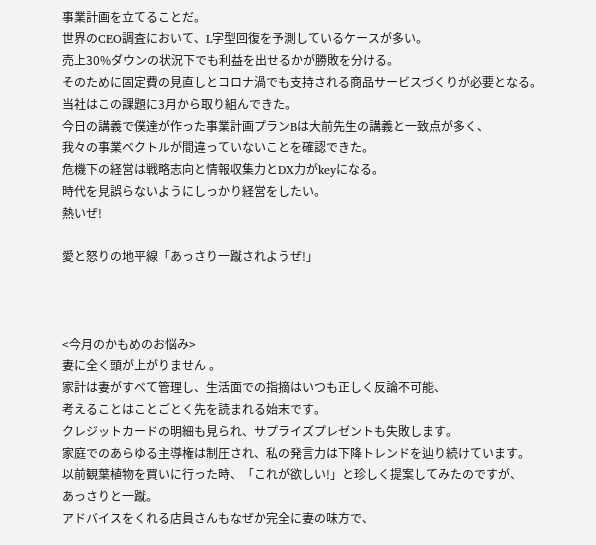事業計画を立てることだ。
世界のCEO調査において、L字型回復を予測しているケースが多い。
売上30%ダウンの状況下でも利益を出せるかが勝敗を分ける。
そのために固定費の見直しとコロナ渦でも支持される商品サービスづくりが必要となる。
当社はこの課題に3月から取り組んできた。
今日の講義で僕達が作った事業計画プランBは大前先生の講義と一致点が多く、
我々の事業ベクトルが間違っていないことを確認できた。
危機下の経営は戦略志向と情報収集力とDX力がkeyになる。
時代を見誤らないようにしっかり経営をしたい。
熱いぜ!

愛と怒りの地平線「あっさり一蹴されようぜ!」



<今月のかもめのお悩み>
妻に全く頭が上がりません 。
家計は妻がすべて管理し、生活面での指摘はいつも正しく反論不可能、
考えることはことごとく先を読まれる始末です。
クレジットカードの明細も見られ、サプライズプレゼントも失敗します。
家庭でのあらゆる主導権は制圧され、私の発言力は下降トレンドを辿り続けています。
以前観葉植物を買いに行った時、「これが欲しい!」と珍しく提案してみたのですが、
あっさりと一蹴。
アドバイスをくれる店員さんもなぜか完全に妻の味方で、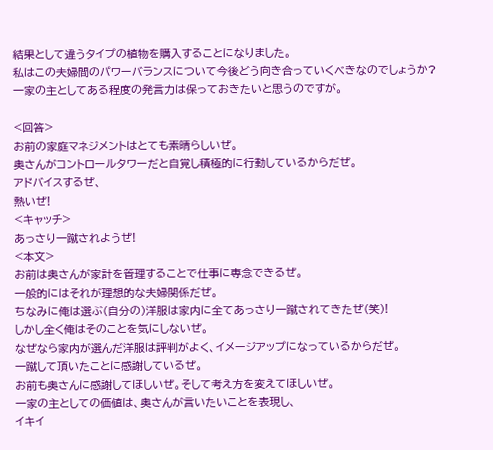結果として違うタイプの植物を購入することになりました。
私はこの夫婦間のパワーバランスについて今後どう向き合っていくべきなのでしょうか?
一家の主としてある程度の発言力は保っておきたいと思うのですが。

<回答>
お前の家庭マネジメントはとても素晴らしいぜ。
奥さんがコントロールタワーだと自覚し積極的に行動しているからだぜ。
アドバイスするぜ、
熱いぜ!
<キャッチ>
あっさり一蹴されようぜ!
<本文>
お前は奥さんが家計を管理することで仕事に専念できるぜ。
一般的にはそれが理想的な夫婦関係だぜ。
ちなみに俺は選ぶ(自分の)洋服は家内に全てあっさり一蹴されてきたぜ(笑)!
しかし全く俺はそのことを気にしないぜ。
なぜなら家内が選んだ洋服は評判がよく、イメージアップになっているからだぜ。
一蹴して頂いたことに感謝しているぜ。
お前も奥さんに感謝してほしいぜ。そして考え方を変えてほしいぜ。
一家の主としての価値は、奥さんが言いたいことを表現し、
イキイ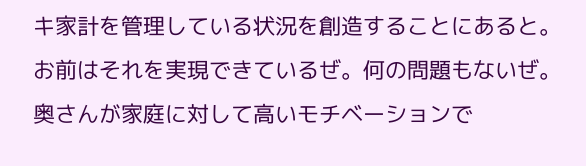キ家計を管理している状況を創造することにあると。
お前はそれを実現できているぜ。何の問題もないぜ。
奥さんが家庭に対して高いモチベーションで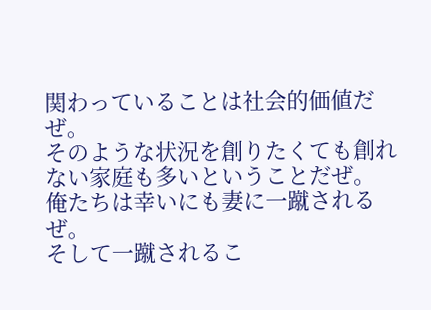関わっていることは社会的価値だぜ。
そのような状況を創りたくても創れない家庭も多いということだぜ。
俺たちは幸いにも妻に一蹴されるぜ。
そして一蹴されるこ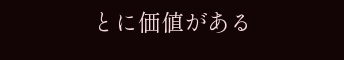とに価値がある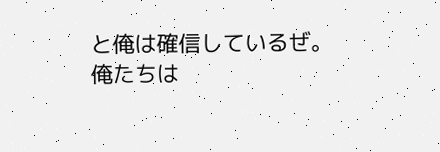と俺は確信しているぜ。
俺たちは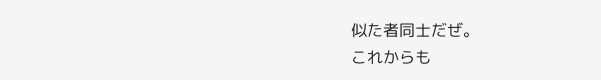似た者同士だぜ。
これからも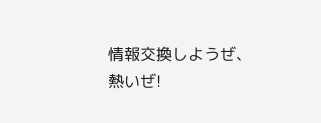情報交換しようぜ、
熱いぜ!